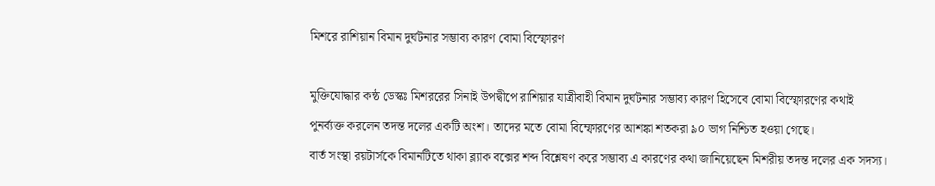মিশরে রাশিয়ান বিমান দুর্ঘটনার সম্ভাব্য কারণ বোমা বিস্ফোরণ

মুক্তিযোদ্ধার কন্ঠ ডেস্কঃ মিশররের সিনাই উপদ্বীপে রাশিয়ার যাত্রীবাহী বিমান দুর্ঘটনার সম্ভাব্য কারণ হিসেবে বোমা বিস্ফোরণের কথাই পুনর্ব্যক্ত করলেন তদন্ত দলের একটি অংশ। তাদের মতে বোমা বিম্ফোরণের আশঙ্কা শতকরা ৯০ ভাগ নিশ্চিত হওয়া গেছে।
বার্ত সংস্থা রয়টার্সকে বিমানটিতে থাকা ব্ল্যাক বক্সের শব্দ বিশ্লেষণ করে সম্ভাব্য এ কারণের কথা জানিয়েছেন মিশরীয় তদন্ত দলের এক সদস্য।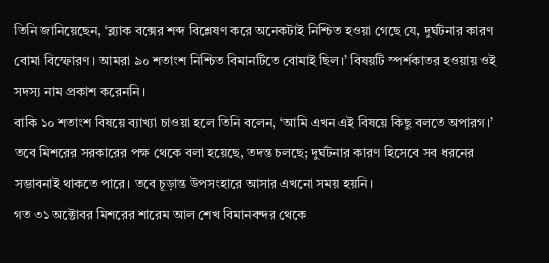তিনি জানিয়েছেন, ‘ব্ল্যাক বক্সের শব্দ বিশ্লেষণ করে অনেকটাই নিশ্চিত হওয়া গেছে যে, দুর্ঘটনার কারণ বোমা বিস্ফোরণ। আমরা ৯০ শতাংশ নিশ্চিত বিমানটিতে বোমাই ছিল।’ বিষয়টি স্পর্শকাতর হওয়ায় ওই সদস্য নাম প্রকাশ করেননি।
বাকি ১০ শতাংশ বিষয়ে ব্যাখ্যা চাওয়া হলে তিনি বলেন, ‘আমি এখন এই বিষয়ে কিছু বলতে অপারগ।’
তবে মিশরের সরকারের পক্ষ থেকে বলা হয়েছে, তদন্ত চলছে; দুর্ঘটনার কারণ হিসেবে সব ধরনের সম্ভাবনাই থাকতে পারে। তবে চূড়ান্ত উপসংহারে আসার এখনো সময় হয়নি।
গত ৩১ অক্টোবর মিশরের শারেম আল শেখ বিমানবন্দর থেকে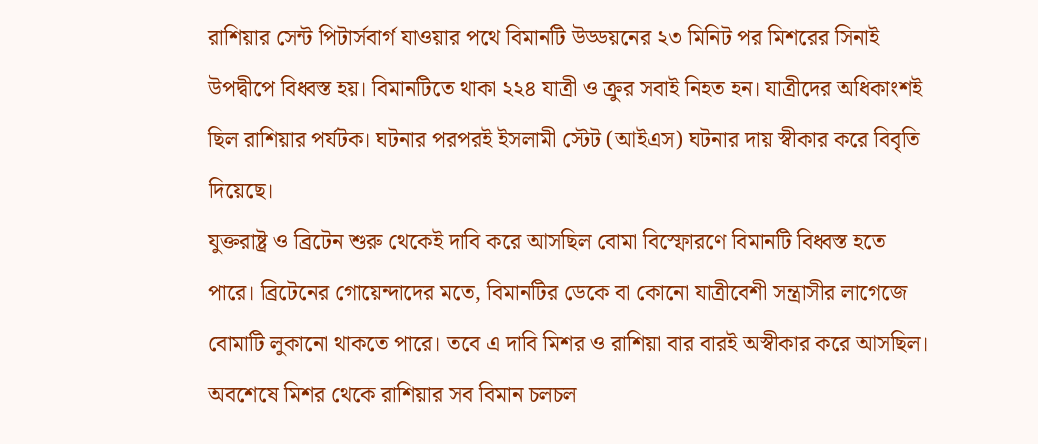রাশিয়ার সেন্ট পিটার্সবার্গ যাওয়ার পথে বিমানটি উড্ডয়নের ২৩ মিনিট পর মিশরের সিনাই উপদ্বীপে বিধ্বস্ত হয়। বিমানটিতে থাকা ২২৪ যাত্রী ও ক্রুর সবাই নিহত হন। যাত্রীদের অধিকাংশই ছিল রাশিয়ার পর্যটক। ঘটনার পরপরই ইসলামী স্টেট (আইএস) ঘটনার দায় স্বীকার করে বিবৃতি দিয়েছে।
যুক্তরাষ্ট্র ও ব্রিটেন শুরু থেকেই দাবি করে আসছিল বোমা বিস্ফোরণে বিমানটি বিধ্বস্ত হতে পারে। ব্রিটেনের গোয়েন্দাদের মতে, বিমানটির ডেকে বা কোনো যাত্রীবেশী সন্ত্রাসীর লাগেজে বোমাটি লুকানো থাকতে পারে। তবে এ দাবি মিশর ও রাশিয়া বার বারই অস্বীকার করে আসছিল। অবশেষে মিশর থেকে রাশিয়ার সব বিমান চলচল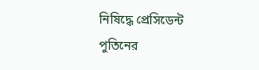নিষিদ্ধে প্রেসিডেন্ট পুতিনের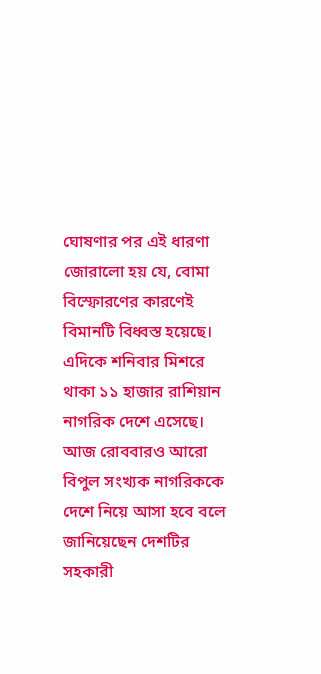ঘোষণার পর এই ধারণা জোরালো হয় যে, বোমা বিস্ফোরণের কারণেই বিমানটি বিধ্বস্ত হয়েছে।
এদিকে শনিবার মিশরে থাকা ১১ হাজার রাশিয়ান নাগরিক দেশে এসেছে। আজ রোববারও আরো বিপুল সংখ্যক নাগরিককে দেশে নিয়ে আসা হবে বলে জানিয়েছেন দেশটির সহকারী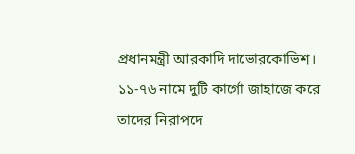প্রধানমন্ত্রী আরকাদি দাভোরকোভিশ। ১১-৭৬ নামে দুটি কার্গো জাহাজে করে তাদের নিরাপদে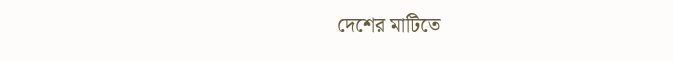দেশের মাটিতে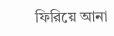ফিরিয়ে আনা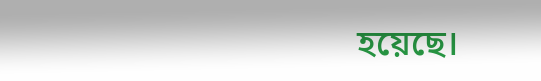হয়েছে।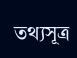তথ্যসূত্র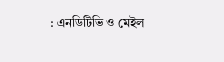: এনডিটিভি ও মেইল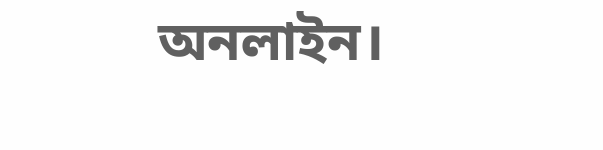অনলাইন।